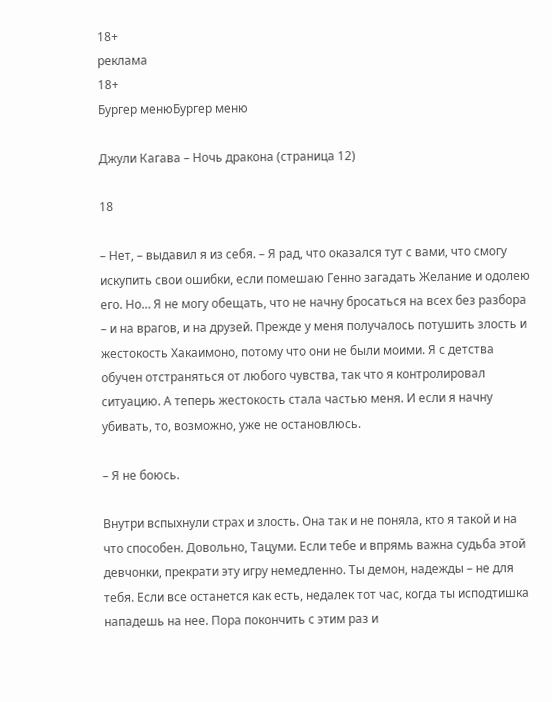18+
реклама
18+
Бургер менюБургер меню

Джули Кагава – Ночь дракона (страница 12)

18

– Нет, – выдавил я из себя. – Я рад, что оказался тут с вами, что смогу искупить свои ошибки, если помешаю Генно загадать Желание и одолею его. Но… Я не могу обещать, что не начну бросаться на всех без разбора – и на врагов, и на друзей. Прежде у меня получалось потушить злость и жестокость Хакаимоно, потому что они не были моими. Я с детства обучен отстраняться от любого чувства, так что я контролировал ситуацию. А теперь жестокость стала частью меня. И если я начну убивать, то, возможно, уже не остановлюсь.

– Я не боюсь.

Внутри вспыхнули страх и злость. Она так и не поняла, кто я такой и на что способен. Довольно, Тацуми. Если тебе и впрямь важна судьба этой девчонки, прекрати эту игру немедленно. Ты демон, надежды – не для тебя. Если все останется как есть, недалек тот час, когда ты исподтишка нападешь на нее. Пора покончить с этим раз и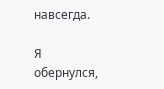навсегда.

Я обернулся,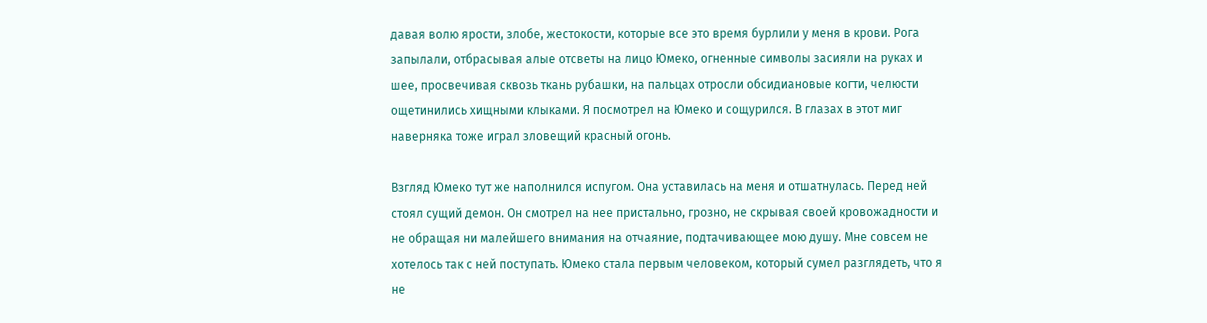давая волю ярости, злобе, жестокости, которые все это время бурлили у меня в крови. Рога запылали, отбрасывая алые отсветы на лицо Юмеко, огненные символы засияли на руках и шее, просвечивая сквозь ткань рубашки, на пальцах отросли обсидиановые когти, челюсти ощетинились хищными клыками. Я посмотрел на Юмеко и сощурился. В глазах в этот миг наверняка тоже играл зловещий красный огонь.

Взгляд Юмеко тут же наполнился испугом. Она уставилась на меня и отшатнулась. Перед ней стоял сущий демон. Он смотрел на нее пристально, грозно, не скрывая своей кровожадности и не обращая ни малейшего внимания на отчаяние, подтачивающее мою душу. Мне совсем не хотелось так с ней поступать. Юмеко стала первым человеком, который сумел разглядеть, что я не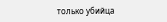только убийца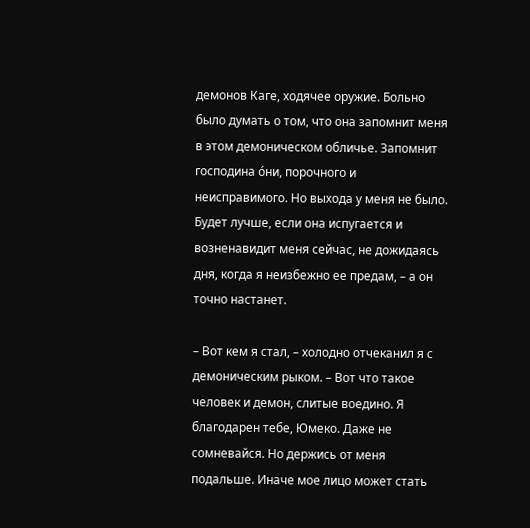демонов Каге, ходячее оружие. Больно было думать о том, что она запомнит меня в этом демоническом обличье. Запомнит господина óни, порочного и неисправимого. Но выхода у меня не было. Будет лучше, если она испугается и возненавидит меня сейчас, не дожидаясь дня, когда я неизбежно ее предам, – а он точно настанет.

– Вот кем я стал, – холодно отчеканил я с демоническим рыком. – Вот что такое человек и демон, слитые воедино. Я благодарен тебе, Юмеко. Даже не сомневайся. Но держись от меня подальше. Иначе мое лицо может стать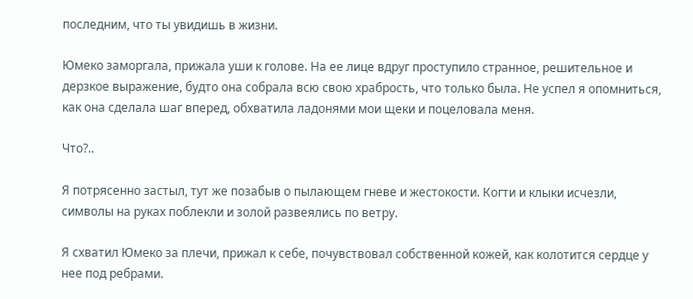последним, что ты увидишь в жизни.

Юмеко заморгала, прижала уши к голове. На ее лице вдруг проступило странное, решительное и дерзкое выражение, будто она собрала всю свою храбрость, что только была. Не успел я опомниться, как она сделала шаг вперед, обхватила ладонями мои щеки и поцеловала меня.

Что?..

Я потрясенно застыл, тут же позабыв о пылающем гневе и жестокости. Когти и клыки исчезли, символы на руках поблекли и золой развеялись по ветру.

Я схватил Юмеко за плечи, прижал к себе, почувствовал собственной кожей, как колотится сердце у нее под ребрами.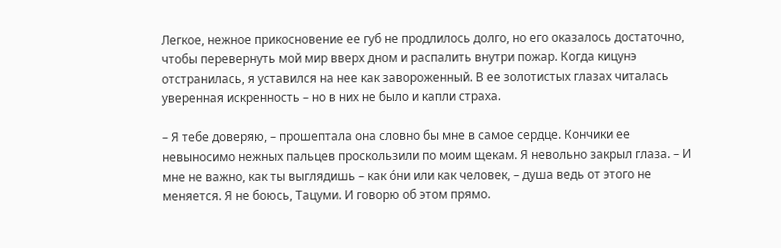Легкое, нежное прикосновение ее губ не продлилось долго, но его оказалось достаточно, чтобы перевернуть мой мир вверх дном и распалить внутри пожар. Когда кицунэ отстранилась, я уставился на нее как завороженный. В ее золотистых глазах читалась уверенная искренность – но в них не было и капли страха.

– Я тебе доверяю, – прошептала она словно бы мне в самое сердце. Кончики ее невыносимо нежных пальцев проскользили по моим щекам. Я невольно закрыл глаза. – И мне не важно, как ты выглядишь – как óни или как человек, – душа ведь от этого не меняется. Я не боюсь, Тацуми. И говорю об этом прямо.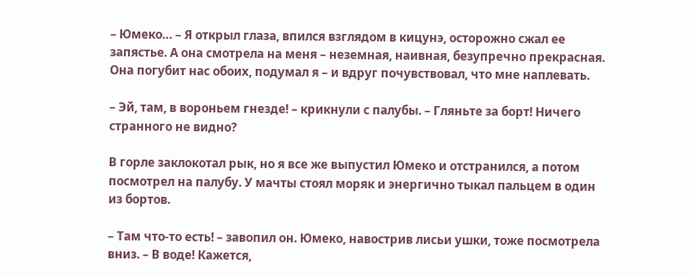– Юмеко… – Я открыл глаза, впился взглядом в кицунэ, осторожно сжал ее запястье. А она смотрела на меня – неземная, наивная, безупречно прекрасная. Она погубит нас обоих, подумал я – и вдруг почувствовал, что мне наплевать.

– Эй, там, в вороньем гнезде! – крикнули с палубы. – Гляньте за борт! Ничего странного не видно?

В горле заклокотал рык, но я все же выпустил Юмеко и отстранился, а потом посмотрел на палубу. У мачты стоял моряк и энергично тыкал пальцем в один из бортов.

– Там что-то есть! – завопил он. Юмеко, навострив лисьи ушки, тоже посмотрела вниз. – В воде! Кажется,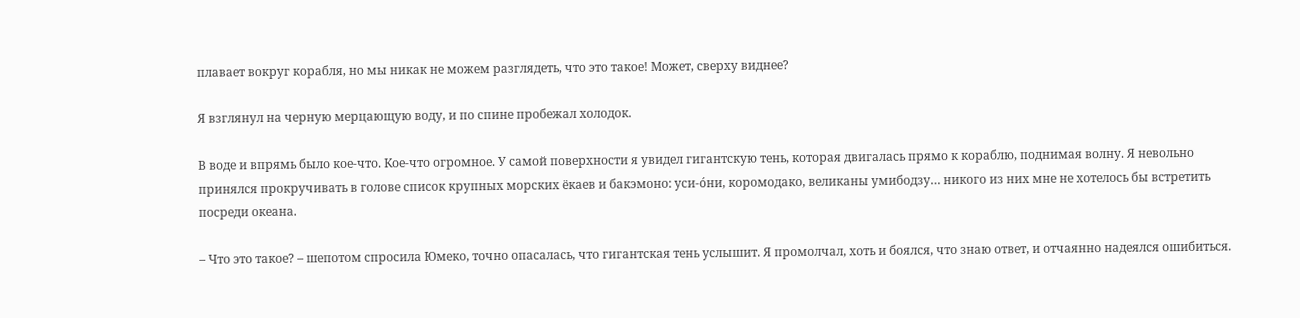плавает вокруг корабля, но мы никак не можем разглядеть, что это такое! Может, сверху виднее?

Я взглянул на черную мерцающую воду, и по спине пробежал холодок.

В воде и впрямь было кое-что. Кое-что огромное. У самой поверхности я увидел гигантскую тень, которая двигалась прямо к кораблю, поднимая волну. Я невольно принялся прокручивать в голове список крупных морских ёкаев и бакэмоно: уси-óни, коромодако, великаны умибодзу… никого из них мне не хотелось бы встретить посреди океана.

– Что это такое? – шепотом спросила Юмеко, точно опасалась, что гигантская тень услышит. Я промолчал, хоть и боялся, что знаю ответ, и отчаянно надеялся ошибиться.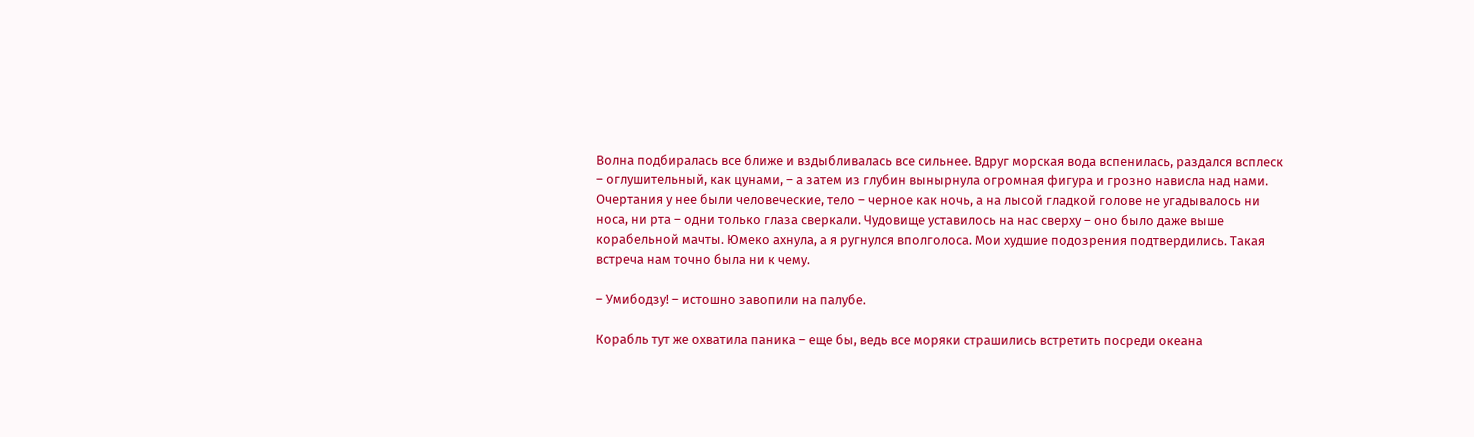Волна подбиралась все ближе и вздыбливалась все сильнее. Вдруг морская вода вспенилась, раздался всплеск – оглушительный, как цунами, – а затем из глубин вынырнула огромная фигура и грозно нависла над нами. Очертания у нее были человеческие, тело – черное как ночь, а на лысой гладкой голове не угадывалось ни носа, ни рта – одни только глаза сверкали. Чудовище уставилось на нас сверху – оно было даже выше корабельной мачты. Юмеко ахнула, а я ругнулся вполголоса. Мои худшие подозрения подтвердились. Такая встреча нам точно была ни к чему.

– Умибодзу! – истошно завопили на палубе.

Корабль тут же охватила паника – еще бы, ведь все моряки страшились встретить посреди океана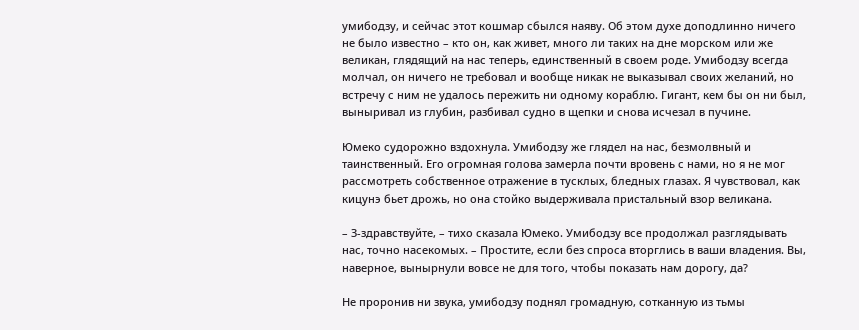умибодзу, и сейчас этот кошмар сбылся наяву. Об этом духе доподлинно ничего не было известно – кто он, как живет, много ли таких на дне морском или же великан, глядящий на нас теперь, единственный в своем роде. Умибодзу всегда молчал, он ничего не требовал и вообще никак не выказывал своих желаний, но встречу с ним не удалось пережить ни одному кораблю. Гигант, кем бы он ни был, выныривал из глубин, разбивал судно в щепки и снова исчезал в пучине.

Юмеко судорожно вздохнула. Умибодзу же глядел на нас, безмолвный и таинственный. Его огромная голова замерла почти вровень с нами, но я не мог рассмотреть собственное отражение в тусклых, бледных глазах. Я чувствовал, как кицунэ бьет дрожь, но она стойко выдерживала пристальный взор великана.

– З‑здравствуйте, – тихо сказала Юмеко. Умибодзу все продолжал разглядывать нас, точно насекомых. – Простите, если без спроса вторглись в ваши владения. Вы, наверное, вынырнули вовсе не для того, чтобы показать нам дорогу, да?

Не проронив ни звука, умибодзу поднял громадную, сотканную из тьмы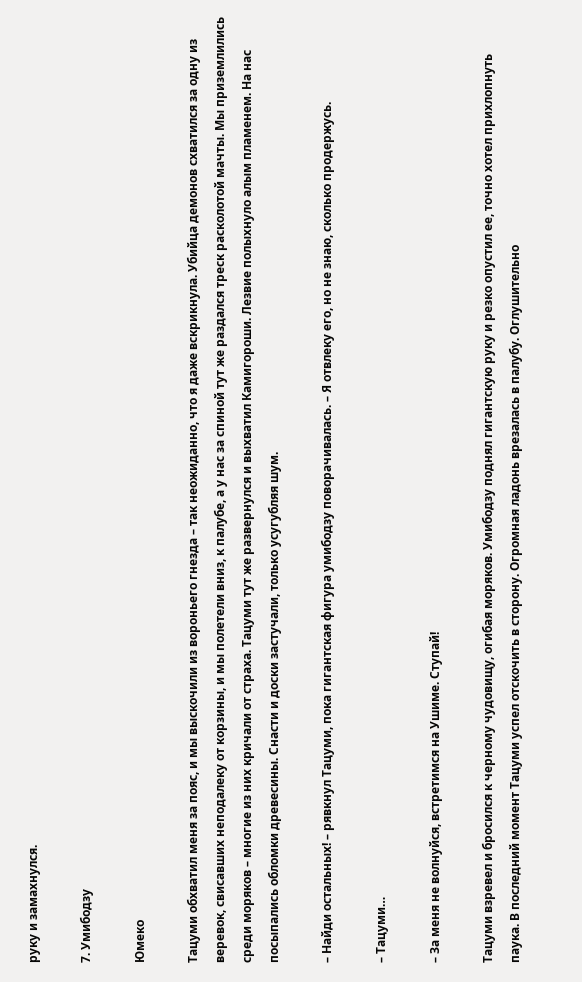руку и замахнулся.

7. Умибодзу

Юмеко

Тацуми обхватил меня за пояс, и мы выскочили из вороньего гнезда – так неожиданно, что я даже вскрикнула. Убийца демонов схватился за одну из веревок, свисавших неподалеку от корзины, и мы полетели вниз, к палубе, а у нас за спиной тут же раздался треск расколотой мачты. Мы приземлились среди моряков – многие из них кричали от страха. Тацуми тут же развернулся и выхватил Камигороши. Лезвие полыхнуло алым пламенем. На нас посыпались обломки древесины. Снасти и доски застучали, только усугубляя шум.

– Найди остальных! – рявкнул Тацуми, пока гигантская фигура умибодзу поворачивалась. – Я отвлеку его, но не знаю, сколько продержусь.

– Тацуми…

– За меня не волнуйся, встретимся на Ушиме. Ступай!

Тацуми взревел и бросился к черному чудовищу, огибая моряков. Умибодзу поднял гигантскую руку и резко опустил ее, точно хотел прихлопнуть паука. В последний момент Тацуми успел отскочить в сторону. Огромная ладонь врезалась в палубу. Оглушительно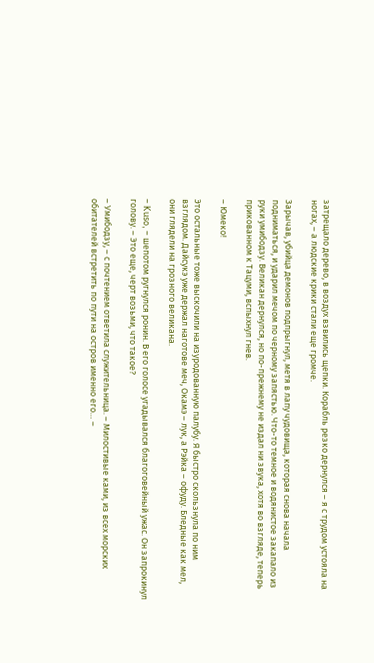затрещало дерево, в воздух взвились щепки. Корабль резко дернулся – я с трудом устояла на ногах, – а людские крики стали еще громче.

Зарычав, убийца демонов подпрыгнул, метя в лапу чудовища, которая снова начала подниматься, и ударил мечом по черному запястью. Что-то темное и водянистое закапало из руки умибодзу. Великан дернулся, но по-прежнему не издал ни звука, хотя во взгляде, теперь прикованном к Тацуми, вспыхнул гнев.

– Юмеко!

Это остальные тоже выскочили на изуродованную палубу. Я быстро скользнула по ним взглядом. Дайсукэ уже держал наготове меч, Окамэ – лук, а Рэйка – офуду. Бледные как мел, они глядели на грозного великана.

– Kuso, – шепотом ругнулся ронин. В его голосе угадывался благоговейный ужас. Он запрокинул голову. – Это еще, черт возьми, что такое?

– Умибодзу, – с почтением ответила служительница. – Милостивые ками, из всех морских обитателей встретить по пути на остров именно его… –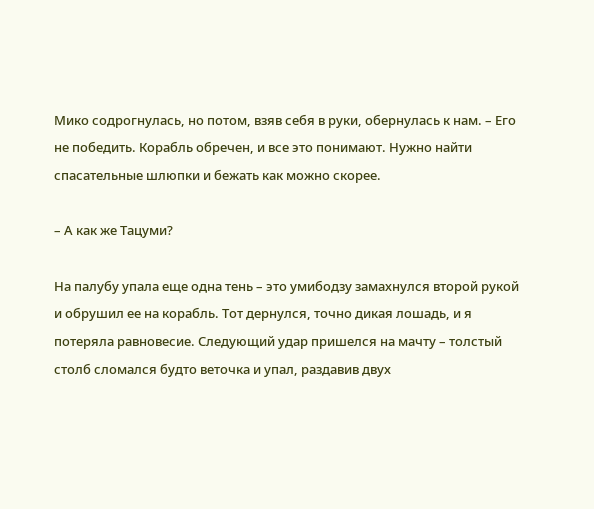Мико содрогнулась, но потом, взяв себя в руки, обернулась к нам. – Его не победить. Корабль обречен, и все это понимают. Нужно найти спасательные шлюпки и бежать как можно скорее.

– А как же Тацуми?

На палубу упала еще одна тень – это умибодзу замахнулся второй рукой и обрушил ее на корабль. Тот дернулся, точно дикая лошадь, и я потеряла равновесие. Следующий удар пришелся на мачту – толстый столб сломался будто веточка и упал, раздавив двух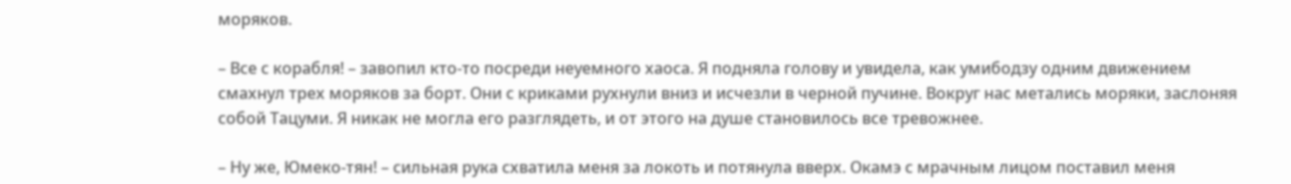моряков.

– Все с корабля! – завопил кто-то посреди неуемного хаоса. Я подняла голову и увидела, как умибодзу одним движением смахнул трех моряков за борт. Они с криками рухнули вниз и исчезли в черной пучине. Вокруг нас метались моряки, заслоняя собой Тацуми. Я никак не могла его разглядеть, и от этого на душе становилось все тревожнее.

– Ну же, Юмеко-тян! – сильная рука схватила меня за локоть и потянула вверх. Окамэ с мрачным лицом поставил меня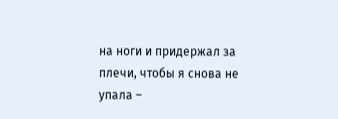на ноги и придержал за плечи, чтобы я снова не упала –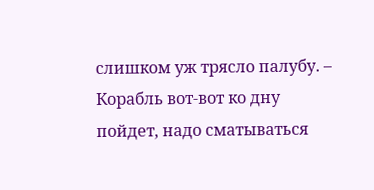слишком уж трясло палубу. – Корабль вот-вот ко дну пойдет, надо сматываться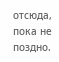отсюда, пока не поздно.